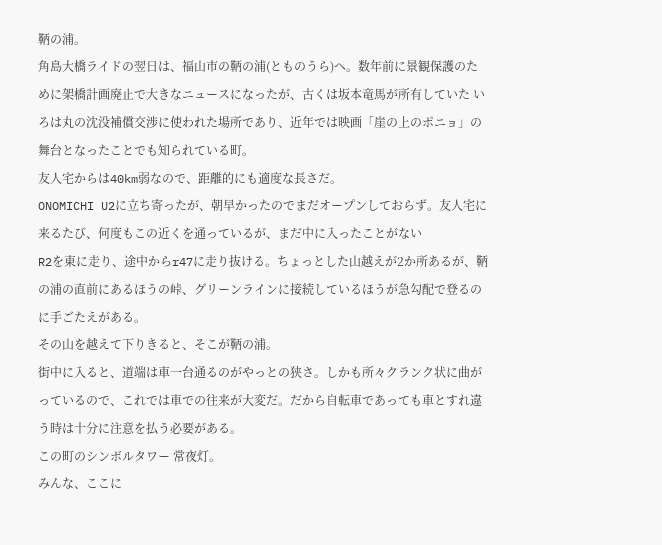鞆の浦。
角島大橋ライドの翌日は、福山市の鞆の浦(とものうら)へ。数年前に景観保護のために架橋計画廃止で大きなニュースになったが、古くは坂本竜馬が所有していた いろは丸の沈没補償交渉に使われた場所であり、近年では映画「崖の上のポニョ」の舞台となったことでも知られている町。
友人宅からは40km弱なので、距離的にも適度な長さだ。
ONOMICHI U2に立ち寄ったが、朝早かったのでまだオープンしておらず。友人宅に来るたび、何度もこの近くを通っているが、まだ中に入ったことがない
R2を東に走り、途中からr47に走り抜ける。ちょっとした山越えが2か所あるが、鞆の浦の直前にあるほうの峠、グリーンラインに接続しているほうが急勾配で登るのに手ごたえがある。
その山を越えて下りきると、そこが鞆の浦。
街中に入ると、道端は車一台通るのがやっとの狭さ。しかも所々クランク状に曲がっているので、これでは車での往来が大変だ。だから自転車であっても車とすれ違う時は十分に注意を払う必要がある。
この町のシンボルタワー 常夜灯。
みんな、ここに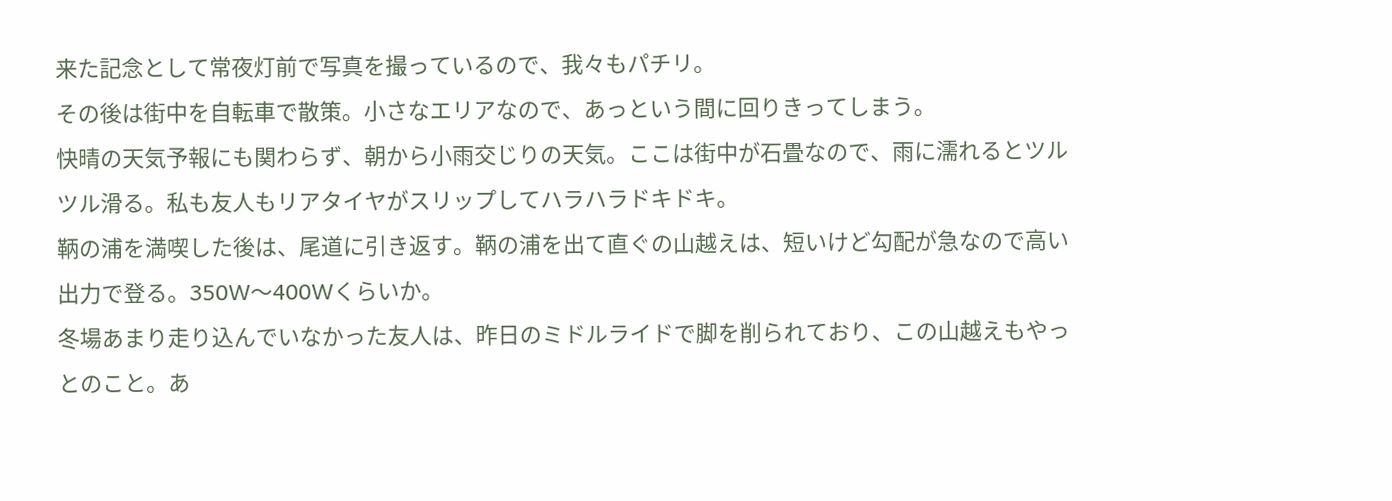来た記念として常夜灯前で写真を撮っているので、我々もパチリ。
その後は街中を自転車で散策。小さなエリアなので、あっという間に回りきってしまう。
快晴の天気予報にも関わらず、朝から小雨交じりの天気。ここは街中が石畳なので、雨に濡れるとツルツル滑る。私も友人もリアタイヤがスリップしてハラハラドキドキ。
鞆の浦を満喫した後は、尾道に引き返す。鞆の浦を出て直ぐの山越えは、短いけど勾配が急なので高い出力で登る。350W〜400Wくらいか。
冬場あまり走り込んでいなかった友人は、昨日のミドルライドで脚を削られており、この山越えもやっとのこと。あ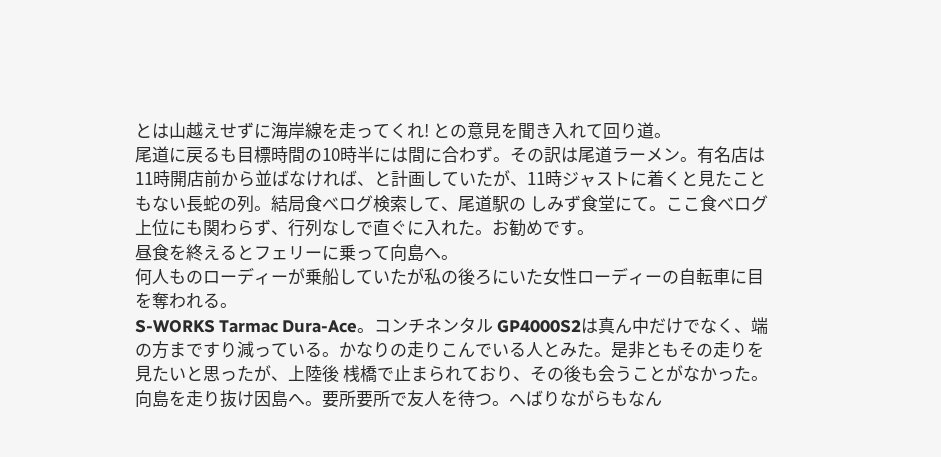とは山越えせずに海岸線を走ってくれ! との意見を聞き入れて回り道。
尾道に戻るも目標時間の10時半には間に合わず。その訳は尾道ラーメン。有名店は11時開店前から並ばなければ、と計画していたが、11時ジャストに着くと見たこともない長蛇の列。結局食べログ検索して、尾道駅の しみず食堂にて。ここ食べログ上位にも関わらず、行列なしで直ぐに入れた。お勧めです。
昼食を終えるとフェリーに乗って向島へ。
何人ものローディーが乗船していたが私の後ろにいた女性ローディーの自転車に目を奪われる。
S-WORKS Tarmac Dura-Ace。コンチネンタル GP4000S2は真ん中だけでなく、端の方まですり減っている。かなりの走りこんでいる人とみた。是非ともその走りを見たいと思ったが、上陸後 桟橋で止まられており、その後も会うことがなかった。
向島を走り抜け因島へ。要所要所で友人を待つ。へばりながらもなん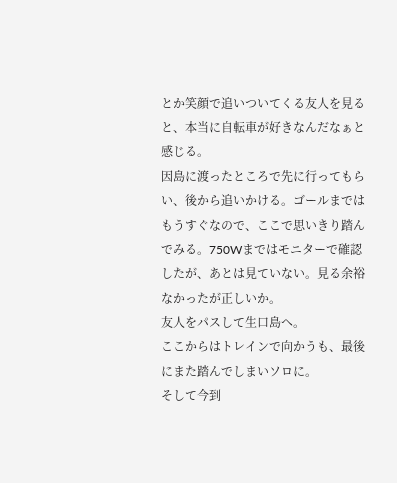とか笑顔で追いついてくる友人を見ると、本当に自転車が好きなんだなぁと感じる。
因島に渡ったところで先に行ってもらい、後から追いかける。ゴールまではもうすぐなので、ここで思いきり踏んでみる。750Wまではモニターで確認したが、あとは見ていない。見る余裕なかったが正しいか。
友人をパスして生口島へ。
ここからはトレインで向かうも、最後にまた踏んでしまいソロに。
そして今到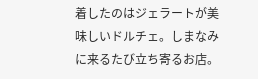着したのはジェラートが美味しいドルチェ。しまなみに来るたび立ち寄るお店。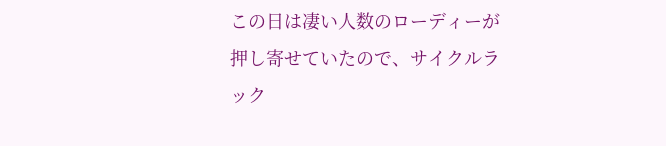この日は凄い人数のローディーが押し寄せていたので、サイクルラック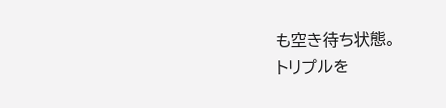も空き待ち状態。
トリプルを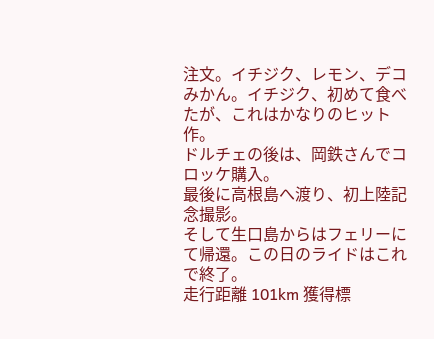注文。イチジク、レモン、デコみかん。イチジク、初めて食べたが、これはかなりのヒット作。
ドルチェの後は、岡鉄さんでコロッケ購入。
最後に高根島へ渡り、初上陸記念撮影。
そして生口島からはフェリーにて帰還。この日のライドはこれで終了。
走行距離 101km 獲得標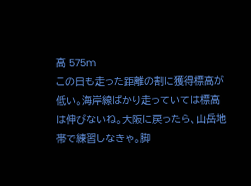高 575m
この日も走った距離の割に獲得標高が低い。海岸線ばかり走っていては標高は伸びないね。大阪に戻ったら、山岳地帯で練習しなきゃ。脚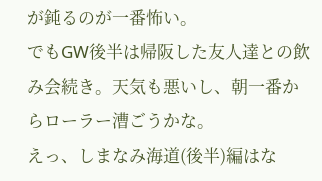が鈍るのが一番怖い。
でもGW後半は帰阪した友人達との飲み会続き。天気も悪いし、朝一番からローラー漕ごうかな。
えっ、しまなみ海道(後半)編はな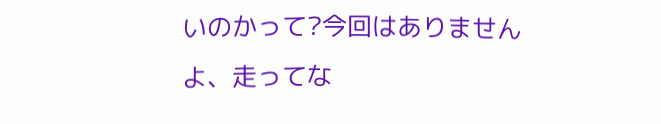いのかって?今回はありませんよ、走ってな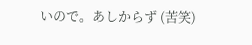いので。あしからず (苦笑)